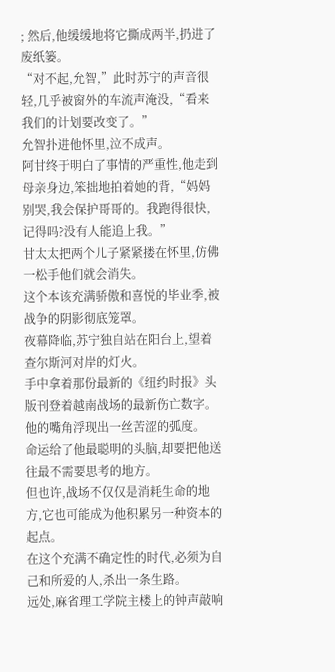; 然后,他缓缓地将它撕成两半,扔进了废纸篓。
“对不起,允智,”此时苏宁的声音很轻,几乎被窗外的车流声淹没,“看来我们的计划要改变了。”
允智扑进他怀里,泣不成声。
阿甘终于明白了事情的严重性,他走到母亲身边,笨拙地拍着她的背,“妈妈别哭,我会保护哥哥的。我跑得很快,记得吗?没有人能追上我。”
甘太太把两个儿子紧紧搂在怀里,仿佛一松手他们就会消失。
这个本该充满骄傲和喜悦的毕业季,被战争的阴影彻底笼罩。
夜幕降临,苏宁独自站在阳台上,望着查尔斯河对岸的灯火。
手中拿着那份最新的《纽约时报》头版刊登着越南战场的最新伤亡数字。
他的嘴角浮现出一丝苦涩的弧度。
命运给了他最聪明的头脑,却要把他送往最不需要思考的地方。
但也许,战场不仅仅是消耗生命的地方,它也可能成为他积累另一种资本的起点。
在这个充满不确定性的时代,必须为自己和所爱的人,杀出一条生路。
远处,麻省理工学院主楼上的钟声敲响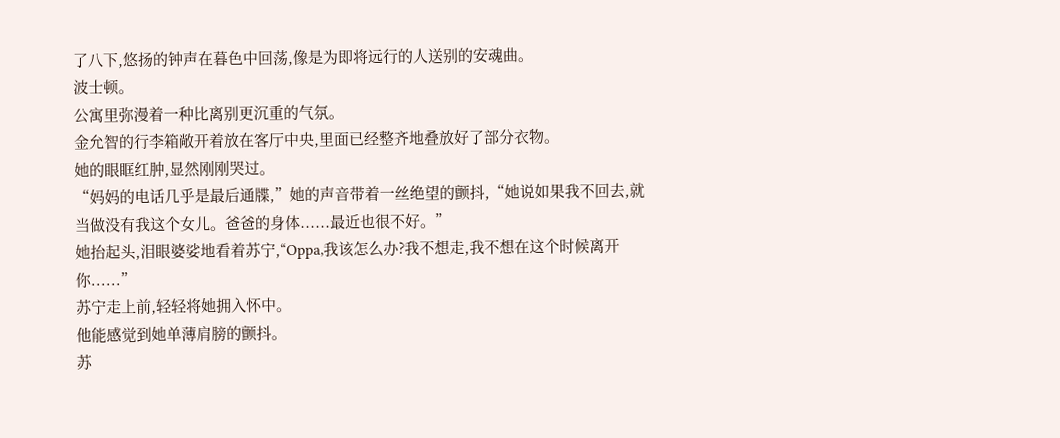了八下,悠扬的钟声在暮色中回荡,像是为即将远行的人送别的安魂曲。
波士顿。
公寓里弥漫着一种比离别更沉重的气氛。
金允智的行李箱敞开着放在客厅中央,里面已经整齐地叠放好了部分衣物。
她的眼眶红肿,显然刚刚哭过。
“妈妈的电话几乎是最后通牒,”她的声音带着一丝绝望的颤抖,“她说如果我不回去,就当做没有我这个女儿。爸爸的身体......最近也很不好。”
她抬起头,泪眼婆娑地看着苏宁,“Oppa,我该怎么办?我不想走,我不想在这个时候离开你......”
苏宁走上前,轻轻将她拥入怀中。
他能感觉到她单薄肩膀的颤抖。
苏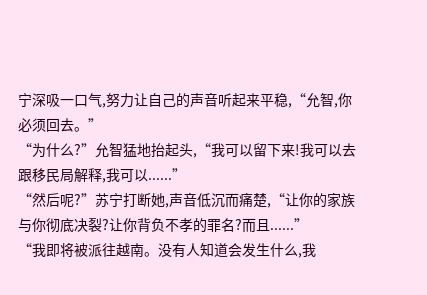宁深吸一口气,努力让自己的声音听起来平稳,“允智,你必须回去。”
“为什么?”允智猛地抬起头,“我可以留下来!我可以去跟移民局解释,我可以......”
“然后呢?”苏宁打断她,声音低沉而痛楚,“让你的家族与你彻底决裂?让你背负不孝的罪名?而且......”
“我即将被派往越南。没有人知道会发生什么,我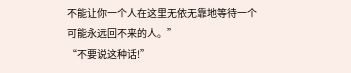不能让你一个人在这里无依无靠地等待一个可能永远回不来的人。”
“不要说这种话!”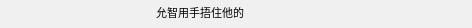允智用手捂住他的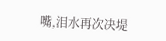嘴,泪水再次决堤